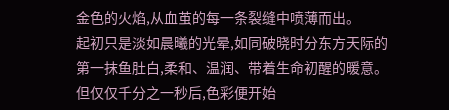金色的火焰,从血茧的每一条裂缝中喷薄而出。
起初只是淡如晨曦的光晕,如同破晓时分东方天际的第一抹鱼肚白,柔和、温润、带着生命初醒的暖意。但仅仅千分之一秒后,色彩便开始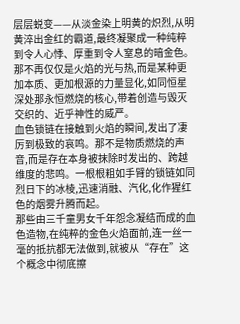层层蜕变——从淡金染上明黄的炽烈,从明黄淬出金红的霸道,最终凝聚成一种纯粹到令人心悸、厚重到令人窒息的暗金色。
那不再仅仅是火焰的光与热,而是某种更加本质、更加根源的力量显化,如同恒星深处那永恒燃烧的核心,带着创造与毁灭交织的、近乎神性的威严。
血色锁链在接触到火焰的瞬间,发出了凄厉到极致的哀鸣。那不是物质燃烧的声音,而是存在本身被抹除时发出的、跨越维度的悲鸣。一根根粗如手臂的锁链如同烈日下的冰棱,迅速消融、汽化,化作猩红色的烟雾升腾而起。
那些由三千童男女千年怨念凝结而成的血色造物,在纯粹的金色火焰面前,连一丝一毫的抵抗都无法做到,就被从“存在”这个概念中彻底擦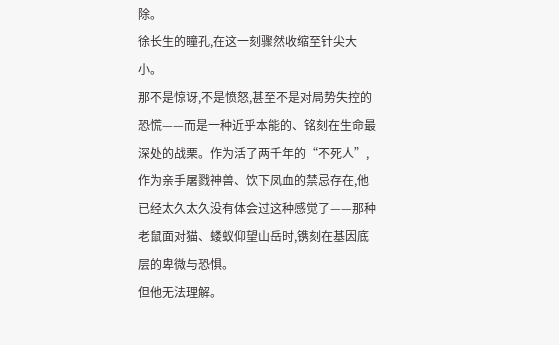除。
徐长生的瞳孔,在这一刻骤然收缩至针尖大小。
那不是惊讶,不是愤怒,甚至不是对局势失控的恐慌——而是一种近乎本能的、铭刻在生命最深处的战栗。作为活了两千年的“不死人”,作为亲手屠戮神兽、饮下凤血的禁忌存在,他已经太久太久没有体会过这种感觉了——那种老鼠面对猫、蝼蚁仰望山岳时,镌刻在基因底层的卑微与恐惧。
但他无法理解。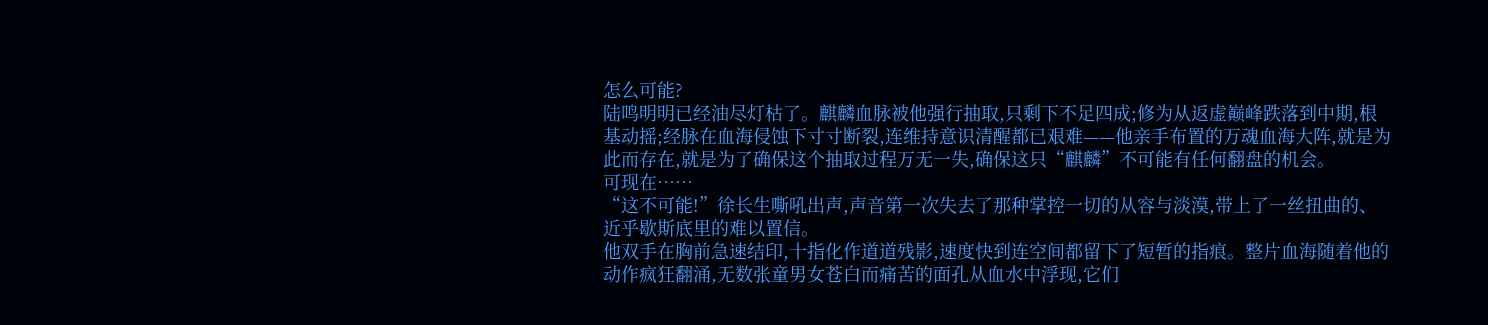怎么可能?
陆鸣明明已经油尽灯枯了。麒麟血脉被他强行抽取,只剩下不足四成;修为从返虚巅峰跌落到中期,根基动摇;经脉在血海侵蚀下寸寸断裂,连维持意识清醒都已艰难——他亲手布置的万魂血海大阵,就是为此而存在,就是为了确保这个抽取过程万无一失,确保这只“麒麟”不可能有任何翻盘的机会。
可现在……
“这不可能!”徐长生嘶吼出声,声音第一次失去了那种掌控一切的从容与淡漠,带上了一丝扭曲的、近乎歇斯底里的难以置信。
他双手在胸前急速结印,十指化作道道残影,速度快到连空间都留下了短暂的指痕。整片血海随着他的动作疯狂翻涌,无数张童男女苍白而痛苦的面孔从血水中浮现,它们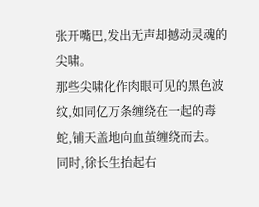张开嘴巴,发出无声却撼动灵魂的尖啸。
那些尖啸化作肉眼可见的黑色波纹,如同亿万条缠绕在一起的毒蛇,铺天盖地向血茧缠绕而去。
同时,徐长生抬起右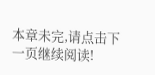本章未完,请点击下一页继续阅读!